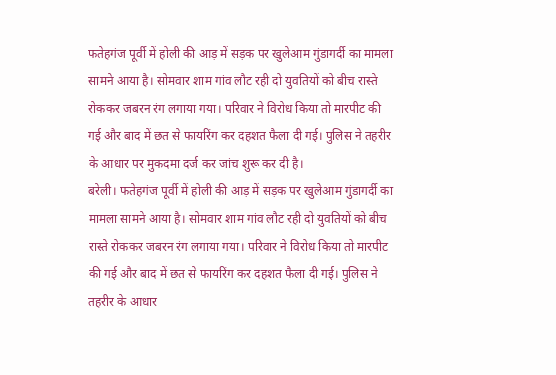फतेहगंज पूर्वी में होली की आड़ में सड़क पर खुलेआम गुंडागर्दी का मामला सामने आया है। सोमवार शाम गांव लौट रही दो युवतियों को बीच रास्ते रोककर जबरन रंग लगाया गया। परिवार ने विरोध किया तो मारपीट की गई और बाद में छत से फायरिंग कर दहशत फैला दी गई। पुलिस ने तहरीर के आधार पर मुकदमा दर्ज कर जांच शुरू कर दी है।
बरेली। फतेहगंज पूर्वी में होली की आड़ में सड़क पर खुलेआम गुंडागर्दी का मामला सामने आया है। सोमवार शाम गांव लौट रही दो युवतियों को बीच रास्ते रोककर जबरन रंग लगाया गया। परिवार ने विरोध किया तो मारपीट की गई और बाद में छत से फायरिंग कर दहशत फैला दी गई। पुलिस ने तहरीर के आधार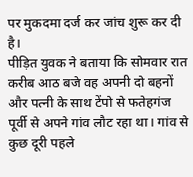पर मुकदमा दर्ज कर जांच शुरू कर दी है।
पीड़ित युवक ने बताया कि सोमवार रात करीब आठ बजे वह अपनी दो बहनों और पत्नी के साथ टेंपो से फतेहगंज पूर्वी से अपने गांव लौट रहा था। गांव से कुछ दूरी पहले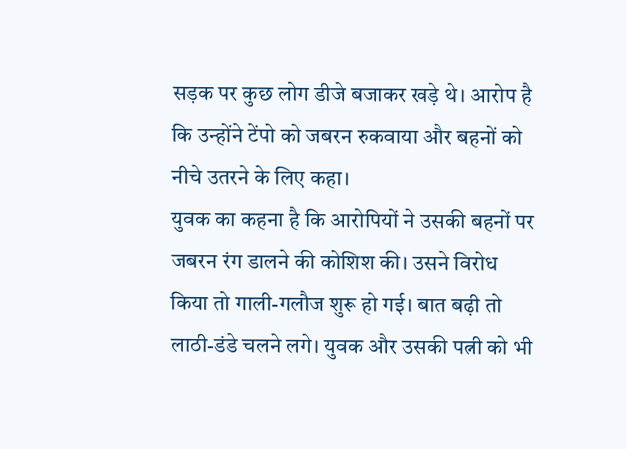सड़क पर कुछ लोग डीजे बजाकर खड़े थे। आरोप है कि उन्होंने टेंपो को जबरन रुकवाया और बहनों को नीचे उतरने के लिए कहा।
युवक का कहना है कि आरोपियों ने उसकी बहनों पर जबरन रंग डालने की कोशिश की। उसने विरोध किया तो गाली-गलौज शुरू हो गई। बात बढ़ी तो लाठी-डंडे चलने लगे। युवक और उसकी पत्नी को भी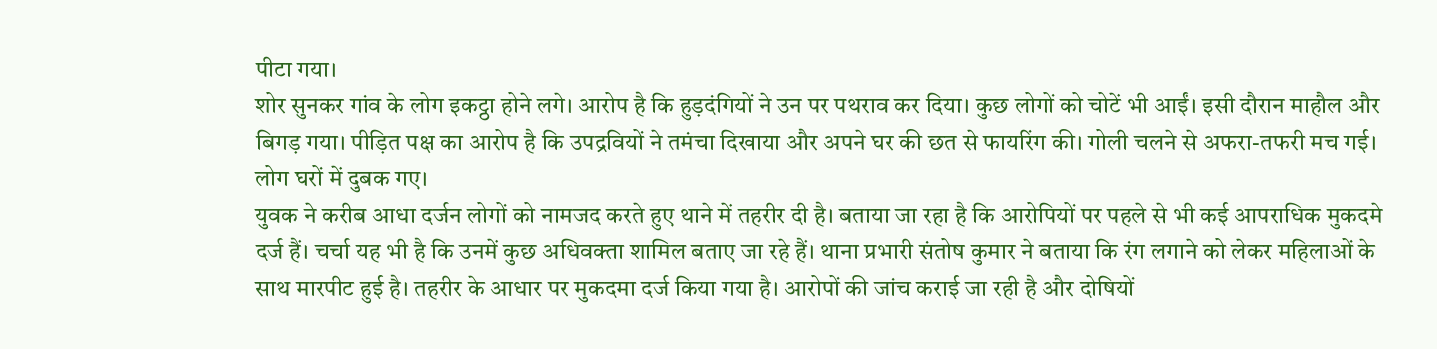पीटा गया।
शोर सुनकर गांव के लोग इकट्ठा होने लगे। आरोप है कि हुड़दंगियों ने उन पर पथराव कर दिया। कुछ लोगों को चोटें भी आईं। इसी दौरान माहौल और बिगड़ गया। पीड़ित पक्ष का आरोप है कि उपद्रवियों ने तमंचा दिखाया और अपने घर की छत से फायरिंग की। गोली चलने से अफरा-तफरी मच गई। लोग घरों में दुबक गए।
युवक ने करीब आधा दर्जन लोगों को नामजद करते हुए थाने में तहरीर दी है। बताया जा रहा है कि आरोपियों पर पहले से भी कई आपराधिक मुकदमे दर्ज हैं। चर्चा यह भी है कि उनमें कुछ अधिवक्ता शामिल बताए जा रहे हैं। थाना प्रभारी संतोष कुमार ने बताया कि रंग लगाने को लेकर महिलाओं के साथ मारपीट हुई है। तहरीर के आधार पर मुकदमा दर्ज किया गया है। आरोपों की जांच कराई जा रही है और दोषियों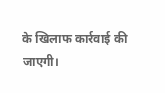के खिलाफ कार्रवाई की जाएगी।